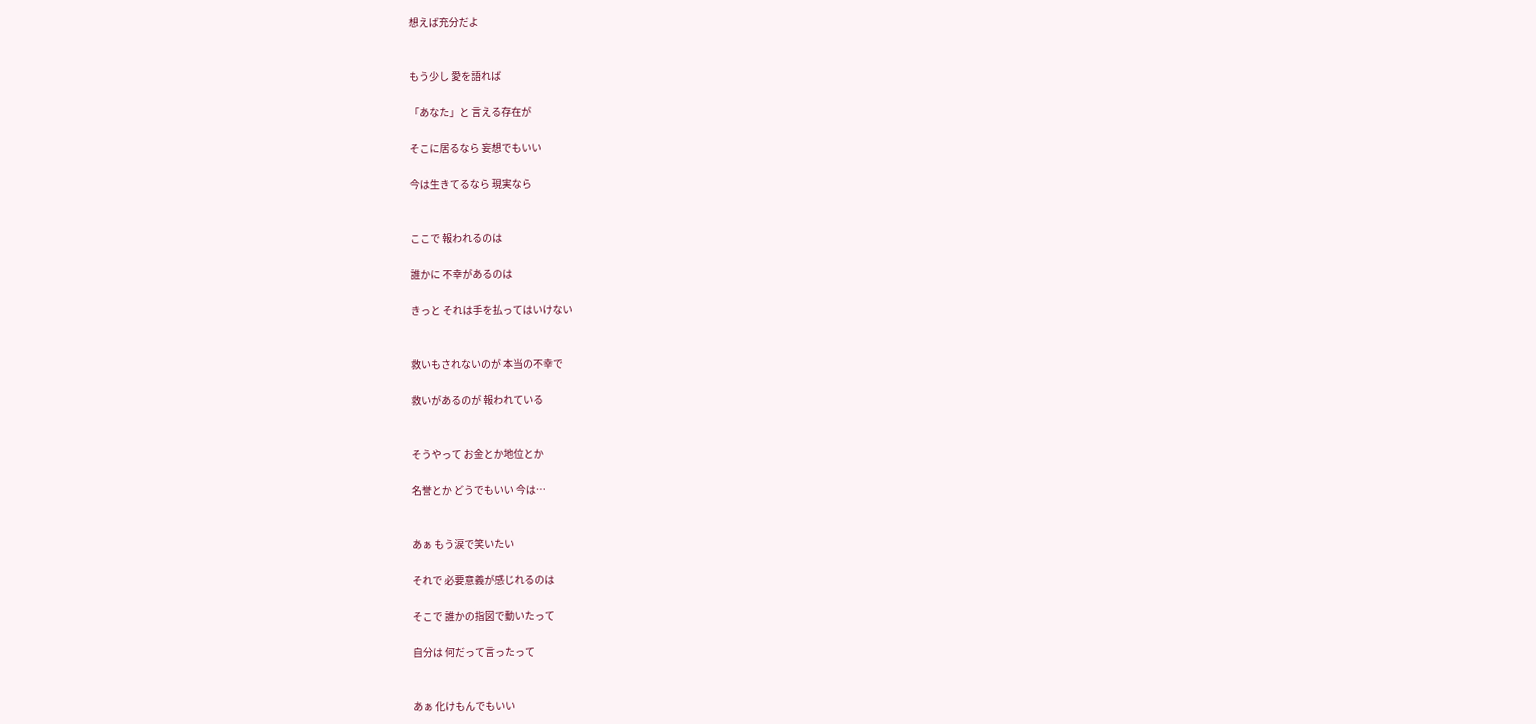想えば充分だよ


もう少し 愛を語れば

「あなた」と 言える存在が

そこに居るなら 妄想でもいい

今は生きてるなら 現実なら


ここで 報われるのは

誰かに 不幸があるのは

きっと それは手を払ってはいけない


救いもされないのが 本当の不幸で

救いがあるのが 報われている


そうやって お金とか地位とか

名誉とか どうでもいい 今は…


あぁ もう涙で笑いたい

それで 必要意義が感じれるのは

そこで 誰かの指図で動いたって

自分は 何だって言ったって


あぁ 化けもんでもいい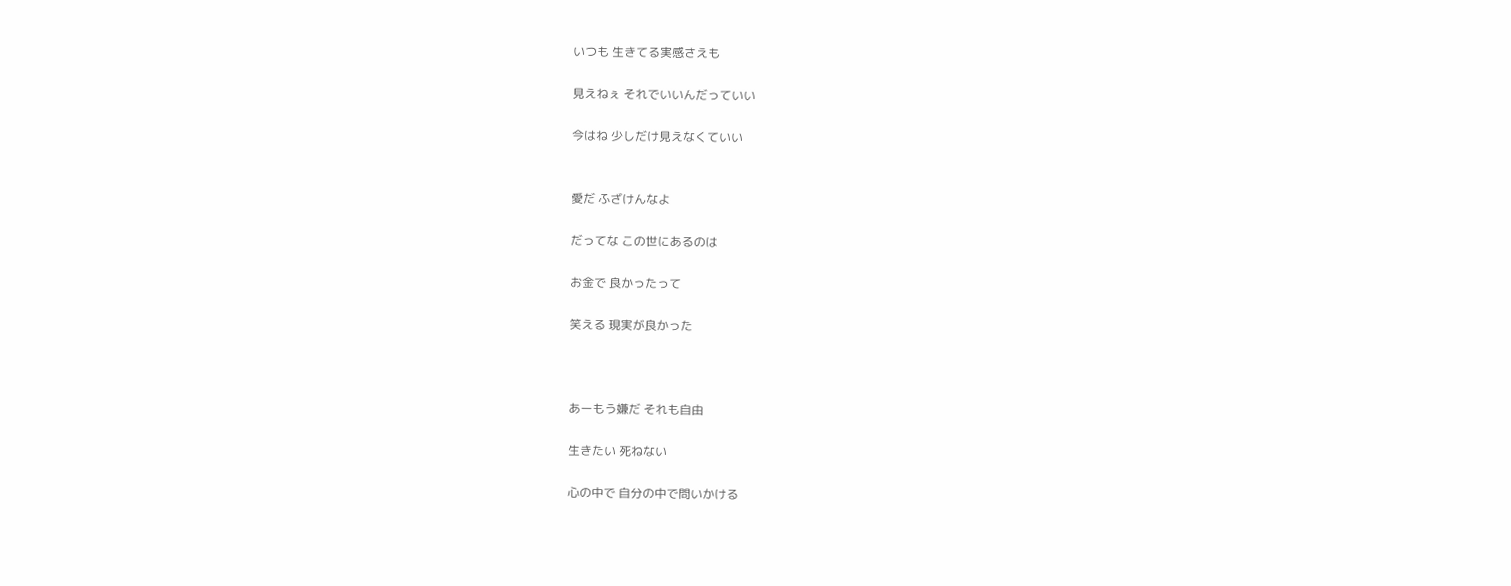いつも 生きてる実感さえも

見えねぇ それでいいんだっていい

今はね 少しだけ見えなくていい


愛だ ふざけんなよ

だってな この世にあるのは

お金で 良かったって

笑える 現実が良かった



あーもう嫌だ それも自由

生きたい 死ねない

心の中で 自分の中で問いかける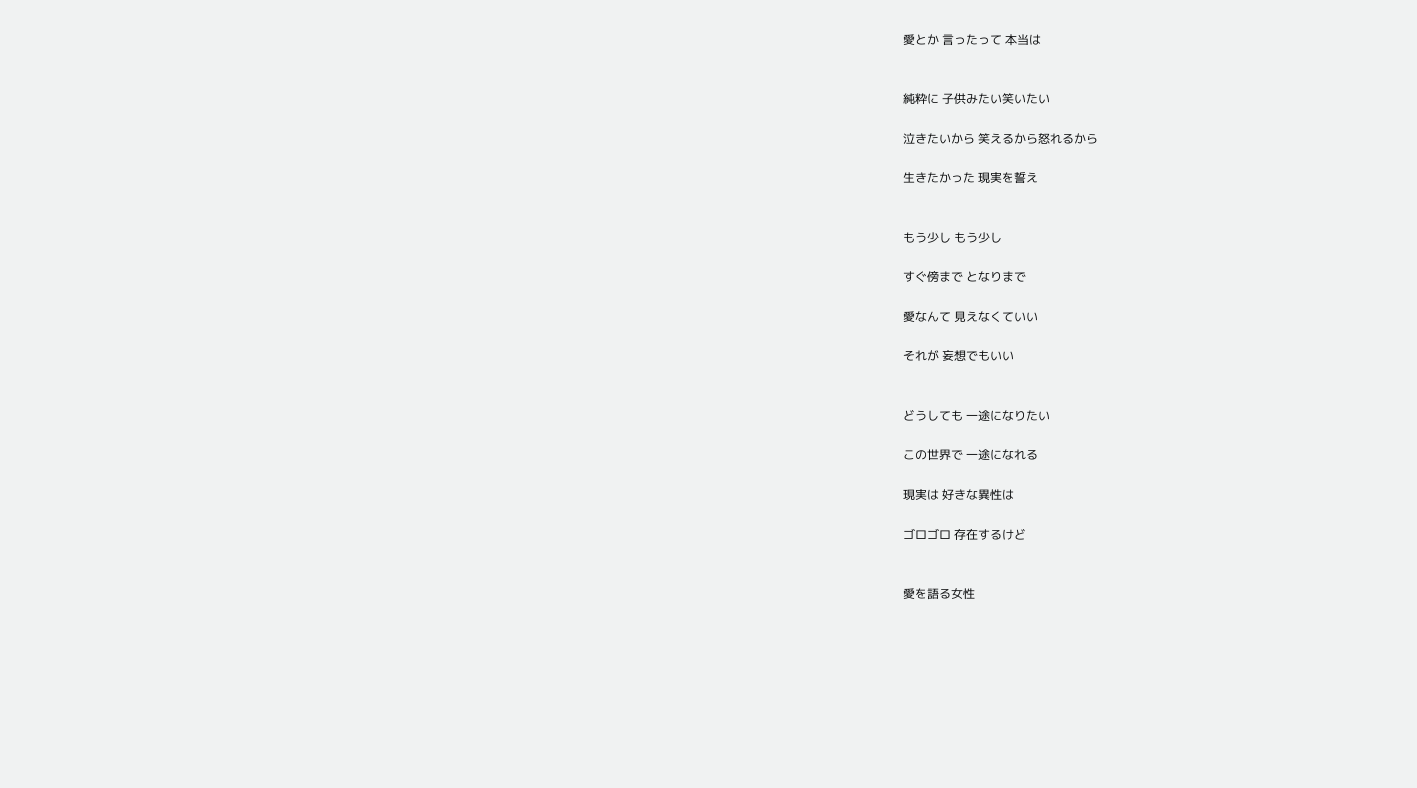愛とか 言ったって 本当は


純粋に 子供みたい笑いたい

泣きたいから 笑えるから怒れるから

生きたかった 現実を誓え


もう少し もう少し

すぐ傍まで となりまで

愛なんて 見えなくていい

それが 妄想でもいい


どうしても 一途になりたい

この世界で 一途になれる

現実は 好きな異性は

ゴロゴロ 存在するけど


愛を語る女性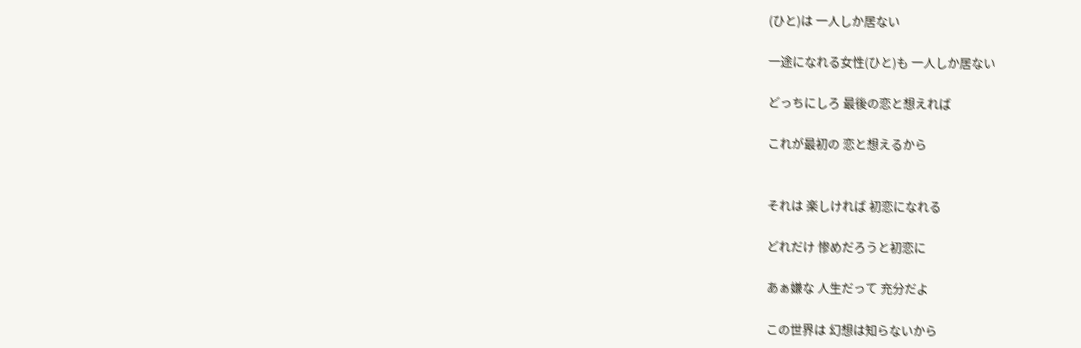(ひと)は 一人しか居ない

一途になれる女性(ひと)も 一人しか居ない

どっちにしろ 最後の恋と想えれば

これが最初の 恋と想えるから


それは 楽しければ 初恋になれる

どれだけ 惨めだろうと初恋に

あぁ嫌な 人生だって 充分だよ

この世界は 幻想は知らないから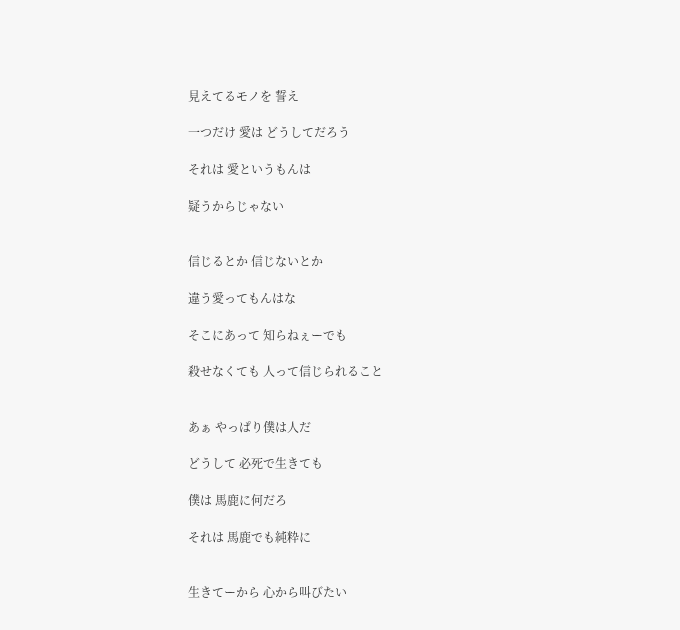見えてるモノを 誓え

一つだけ 愛は どうしてだろう

それは 愛というもんは

疑うからじゃない


信じるとか 信じないとか

違う愛ってもんはな

そこにあって 知らねぇーでも

殺せなくても 人って信じられること


あぁ やっぱり僕は人だ

どうして 必死で生きても

僕は 馬鹿に何だろ

それは 馬鹿でも純粋に


生きてーから 心から叫びたい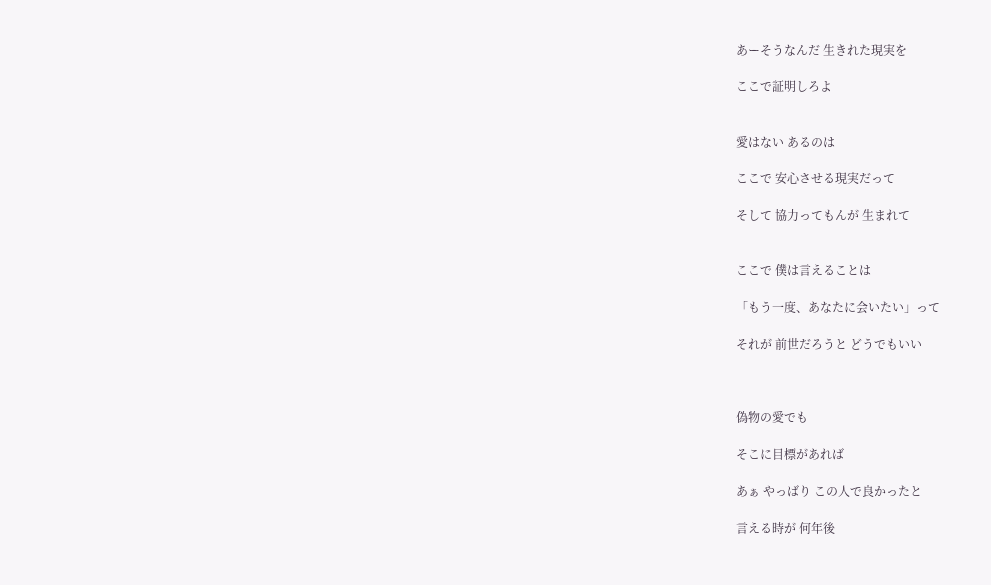あーそうなんだ 生きれた現実を

ここで証明しろよ


愛はない あるのは

ここで 安心させる現実だって

そして 協力ってもんが 生まれて


ここで 僕は言えることは

「もう一度、あなたに会いたい」って

それが 前世だろうと どうでもいい



偽物の愛でも

そこに目標があれば

あぁ やっばり この人で良かったと

言える時が 何年後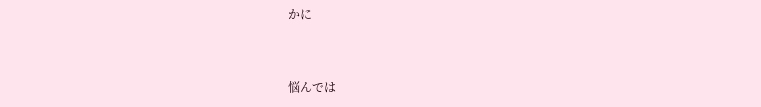かに


悩んでは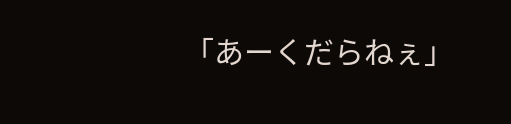「あーくだらねぇ」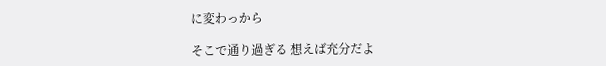に変わっから

そこで通り過ぎる 想えば充分だよ